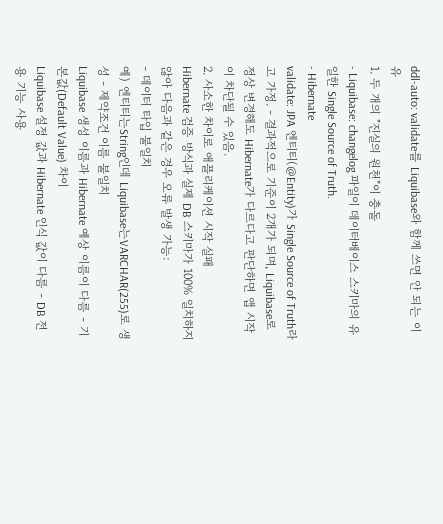ddl-auto: validate를 Liquibase와 함께 쓰면 안 되는 이유
1. 두 개의 "진실의 원천"이 충돌
- Liquibase: changelog 파일이 데이터베이스 스키마의 유일한 Single Source of Truth.
- Hibernate
validate: JPA 엔티티(@Entity)가 Single Source of Truth라고 가정. - 결과적으로 기준이 2개가 되며, Liquibase로 정상 변경해도 Hibernate가 다르다고 판단하면 앱 시작이 차단될 수 있음.
2. 사소한 차이로 애플리케이션 시작 실패
Hibernate 검증 방식과 실제 DB 스키마가 100% 일치하지 않아 다음과 같은 경우 오류 발생 가능:
- 데이터 타입 불일치
예) 엔티티는String인데 Liquibase는VARCHAR(255)로 생성 - 제약조건 이름 불일치
Liquibase 생성 이름과 Hibernate 예상 이름이 다름 - 기본값(Default Value) 차이
Liquibase 설정 값과 Hibernate 인식 값이 다름 - DB 전용 기능 사용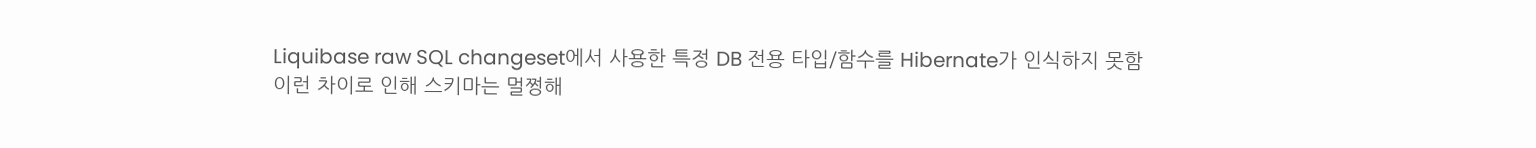Liquibase raw SQL changeset에서 사용한 특정 DB 전용 타입/함수를 Hibernate가 인식하지 못함
이런 차이로 인해 스키마는 멀쩡해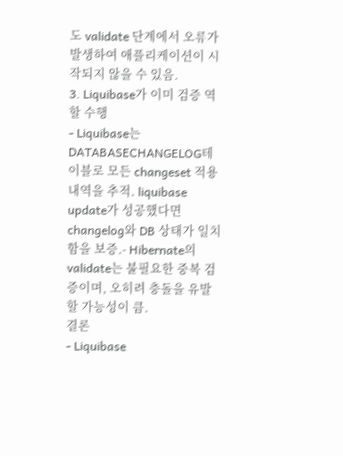도 validate 단계에서 오류가 발생하여 애플리케이션이 시작되지 않을 수 있음.
3. Liquibase가 이미 검증 역할 수행
- Liquibase는
DATABASECHANGELOG테이블로 모든 changeset 적용 내역을 추적. liquibase update가 성공했다면 changelog와 DB 상태가 일치함을 보증.- Hibernate의
validate는 불필요한 중복 검증이며, 오히려 충돌을 유발할 가능성이 큼.
결론
- Liquibase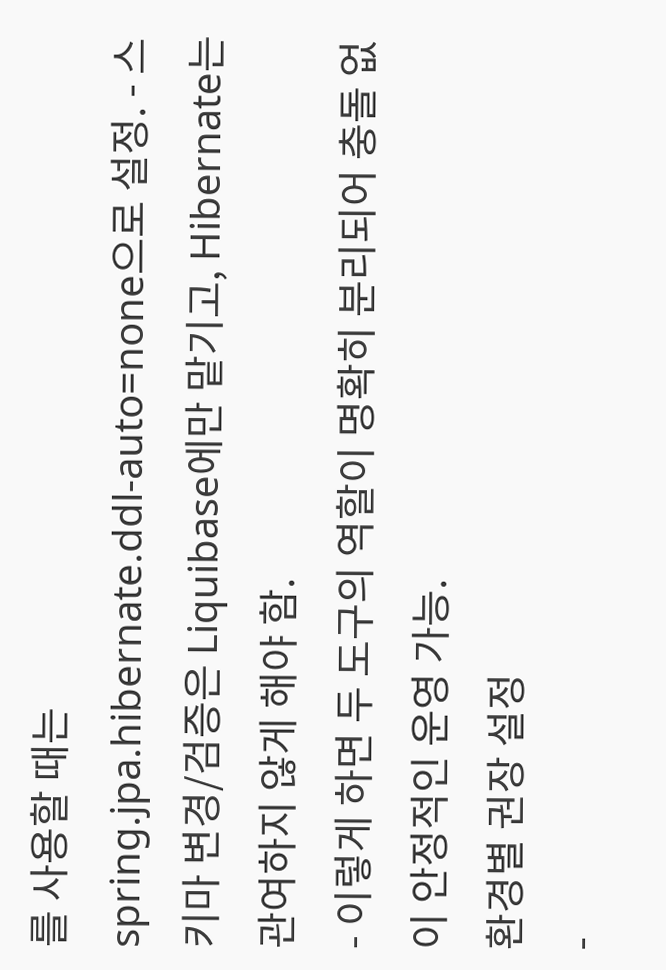를 사용할 때는
spring.jpa.hibernate.ddl-auto=none으로 설정. - 스키마 변경/검증은 Liquibase에만 맡기고, Hibernate는 관여하지 않게 해야 함.
- 이렇게 하면 두 도구의 역할이 명확히 분리되어 충돌 없이 안정적인 운영 가능.
환경별 권장 설정
-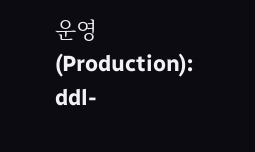운영(Production):
ddl-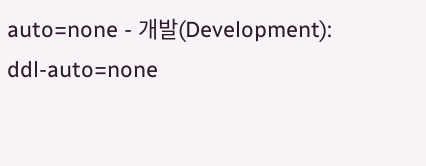auto=none - 개발(Development):
ddl-auto=none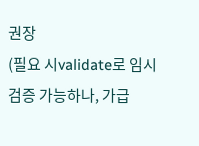권장
(필요 시validate로 임시 검증 가능하나, 가급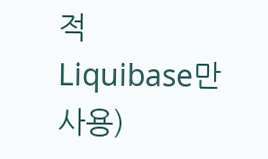적 Liquibase만 사용)